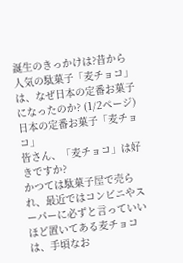誕生のきっかけは?昔から人気の駄菓子「麦チョコ」は、なぜ日本の定番お菓子になったのか? (1/2ページ)
日本の定番お菓子「麦チョコ」
皆さん、「麦チョコ」は好きですか?
かつては駄菓子屋で売られ、最近ではコンビニやスーパーに必ずと言っていいほど置いてある麦チョコは、手頃なお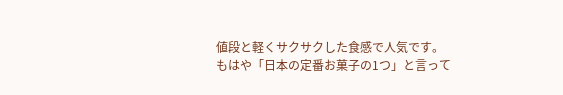値段と軽くサクサクした食感で人気です。
もはや「日本の定番お菓子の1つ」と言って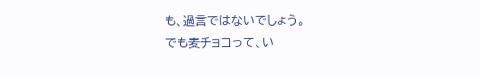も、過言ではないでしょう。
でも麦チョコって、い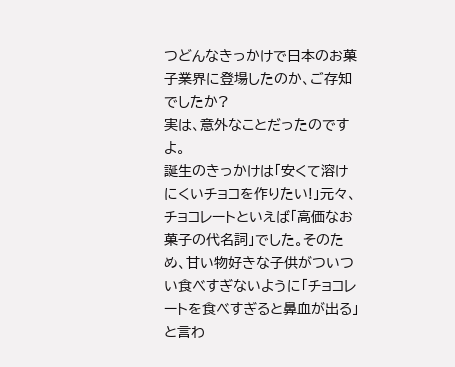つどんなきっかけで日本のお菓子業界に登場したのか、ご存知でしたか?
実は、意外なことだったのですよ。
誕生のきっかけは「安くて溶けにくいチョコを作りたい!」元々、チョコレートといえば「高価なお菓子の代名詞」でした。そのため、甘い物好きな子供がついつい食べすぎないように「チョコレートを食べすぎると鼻血が出る」と言わ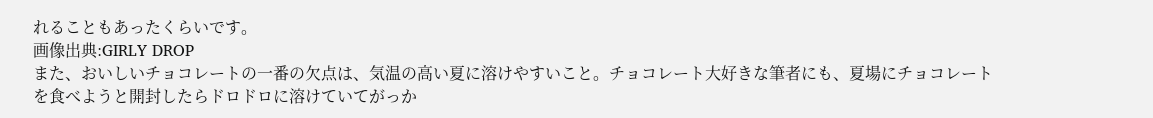れることもあったくらいです。
画像出典:GIRLY DROP
また、おいしいチョコレートの一番の欠点は、気温の高い夏に溶けやすいこと。チョコレート大好きな筆者にも、夏場にチョコレートを食べようと開封したらドロドロに溶けていてがっか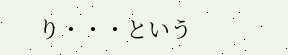り・・・という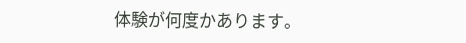体験が何度かあります。